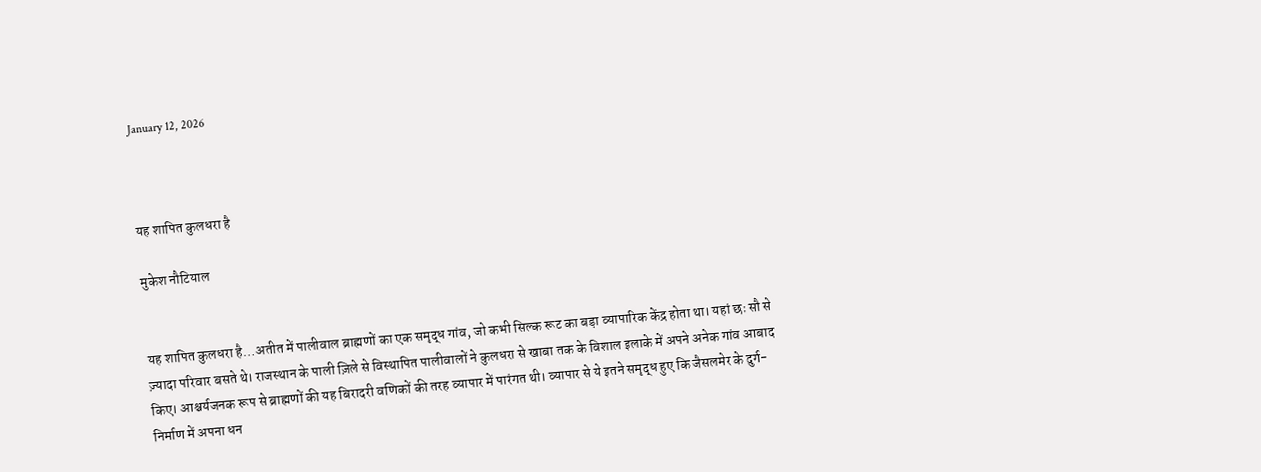January 12, 2026



यह शापित कुलधरा है

मुकेश नौटियाल


यह शापित कुलधरा है…अतीत में पालीवाल ब्राह्मणों का एक समृद्ध गांव, जो कभी सिल्क रूट का बड़ा व्यापारिक केंद्र होता था। यहां छः सौ से ज़्यादा परिवार बसते थे। राजस्थान के पाली ज़िले से विस्थापित पालीवालों ने कुलधरा से खाबा तक के विशाल इलाके में अपने अनेक गांव आबाद किए। आश्चर्यजनक रूप से ब्राह्मणों की यह बिरादरी वणिकों की तरह व्यापार में पारंगत थी। व्यापार से ये इतने समृद्ध हुए कि जैसलमेर के दुर्ग- निर्माण में अपना धन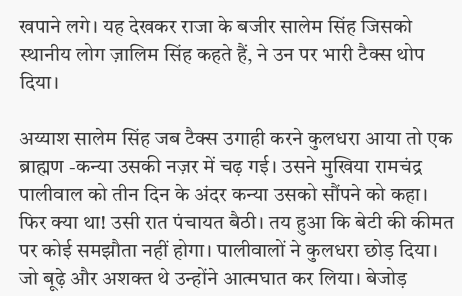खपाने लगे। यह देखकर राजा के बजीर सालेम सिंह जिसको स्थानीय लोग ज़ालिम सिंह कहते हैं, ने उन पर भारी टैक्स थोप दिया।

अय्याश सालेम सिंह जब टैक्स उगाही करने कुलधरा आया तो एक ब्राह्मण -कन्या उसकी नज़र में चढ़ गई। उसने मुखिया रामचंद्र पालीवाल को तीन दिन के अंदर कन्या उसको सौंपने को कहा। फिर क्या था! उसी रात पंचायत बैठी। तय हुआ कि बेटी की कीमत पर कोई समझौता नहीं होगा। पालीवालों ने कुलधरा छोड़ दिया। जो बूढ़े और अशक्त थे उन्होंने आत्मघात कर लिया। बेजोड़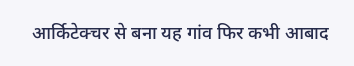आर्किटेक्चर से बना यह गांव फिर कभी आबाद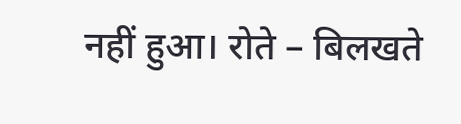नहीं हुआ। रोते – बिलखते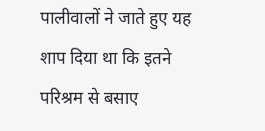पालीवालों ने जाते हुए यह शाप दिया था कि इतने परिश्रम से बसाए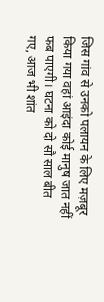जिस गांव से उनको पलायन के लिए मज़बूर किया गया वहां आइंदा कोई मानुष जात नहीं फब पाएगी। घटना को दो सौ साल बीत गए, आज भी शांत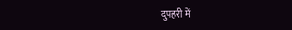दुपहरी में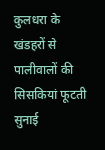कुलधरा के खंडहरों से पालीवालों की सिसकियां फूटती सुनाई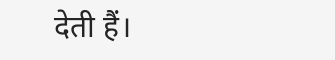देती हैं।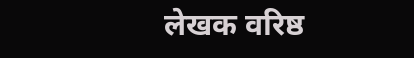लेखक वरिष्ठ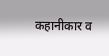कहानीकार व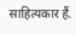साहित्यकार हैं.